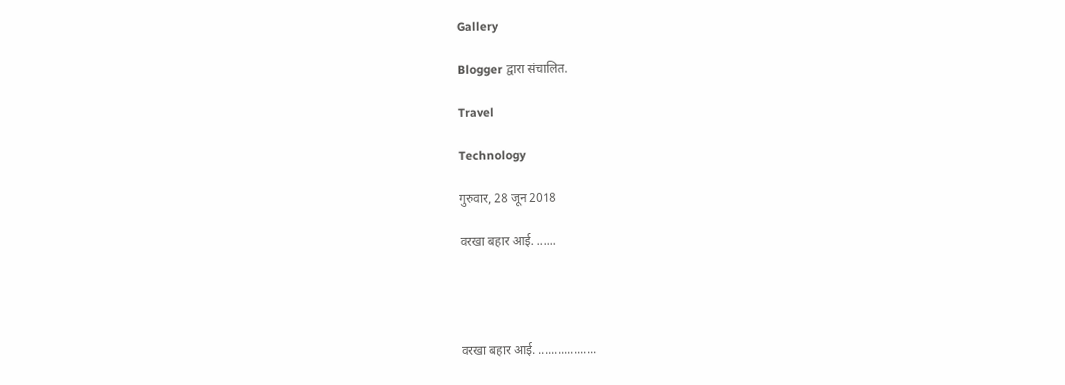Gallery

Blogger द्वारा संचालित.

Travel

Technology

गुरुवार, 28 जून 2018

वरखा बहार आई. ......




वरखा बहार आई. ..................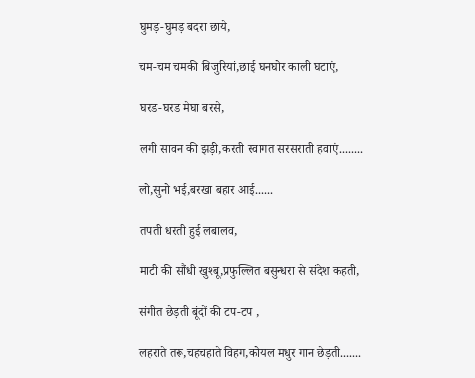घुमड़-घुमड़ बदरा छाये,

चम-चम चमकी बिजुरियां,छाई घनघोर काली घटाएं,

घरड-घरड मेघा बरसे,

लगी सावन की झड़ी,करती स्वागत सरसराती हवाएं........

लो,सुनो भई,बरखा बहार आई......

तपती धरती हुई लबालव,

माटी की सौंधी खुश्बू,प्रफुल्लित बसुन्धरा से संदेश कहती,

संगीत छेड़ती बूंदों की टप-टप ,

लहराते तरू,चहचहाते विहग,कोयल मधुर गान छेड़ती.......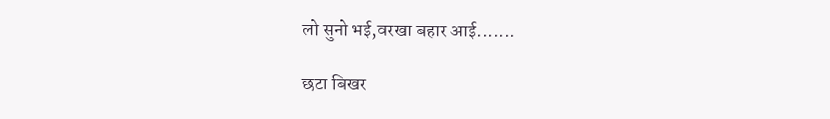लो सुनो भई,वरखा बहार आई.......

छटा बिखर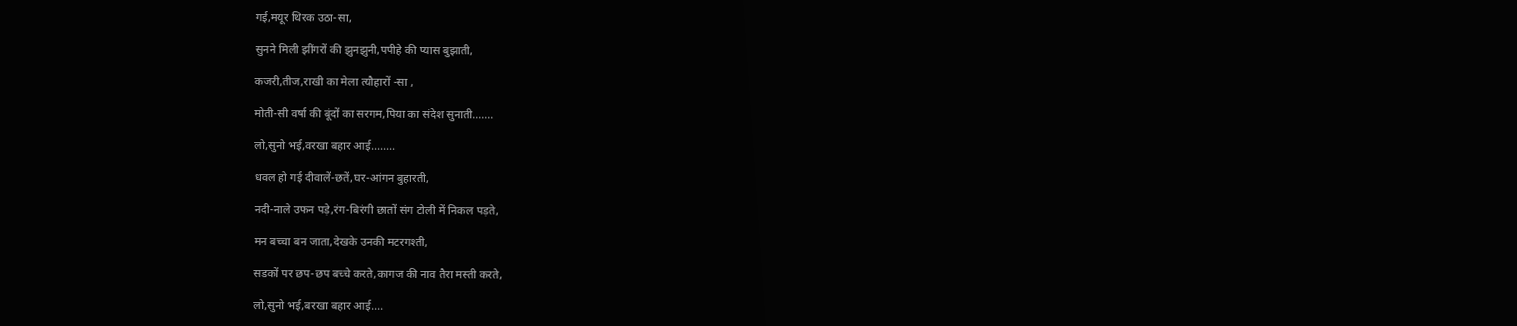गई,मयूर थिरक उठा-सा,

सुनने मिली झींगरों की झुनझुनी,पपीहे की प्यास बुझाती,

कजरी,तीज,राखी का मेला त्यौहारों -सा ,

मोती-सी वर्षा की बूंदों का सरगम,पिया का संदेश सुनाती.......

लो,सुनो भई,वरखा बहार आई........

धवल हो गई दीवालें-छतें,घर-आंगन बुहारती,

नदी-नाले उफन पड़े,रंग-बिरंगी छातों संग टोली में निकल पड़ते,

मन बच्चा बन जाता,देखके उनकी मटरगश्ती,

सडकों पर छप-छप बच्चे करते,कागज की नाव तैरा मस्ती करते,

लो,सुनो भई,बरखा बहार आई....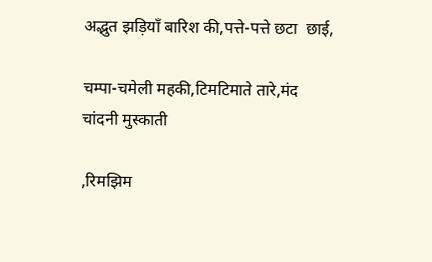अद्भुत झड़ियाँ बारिश की,पत्ते-पत्ते छटा  छाई,

चम्पा-चमेली महकी,टिमटिमाते तारे,मंद चांदनी मुस्काती

,रिमझिम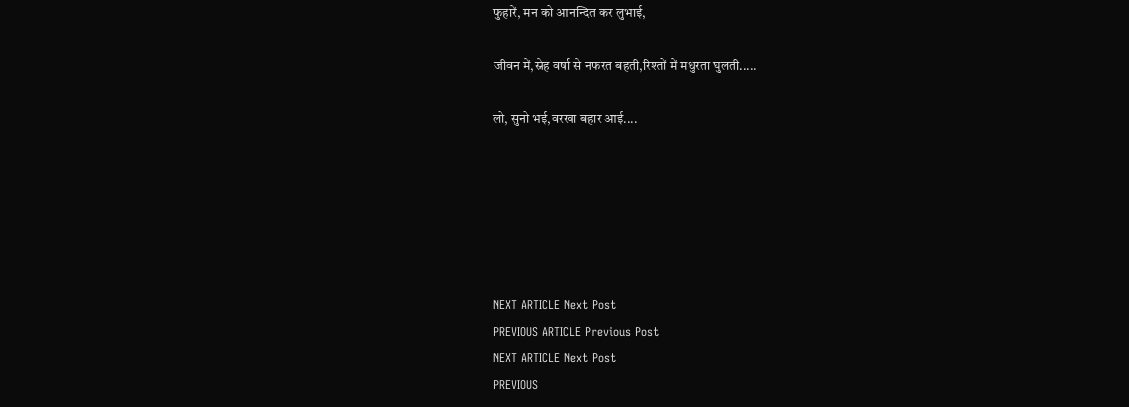फुहारें, मन को आनन्दित कर लुभाई,

जीवन में,स्नेह वर्षा से नफरत बहती,रिश्तों में मधुरता घुलती.....

लो, सुनो भई,वरखा बहार आई....






NEXT ARTICLE Next Post
PREVIOUS ARTICLE Previous Post
NEXT ARTICLE Next Post
PREVIOUS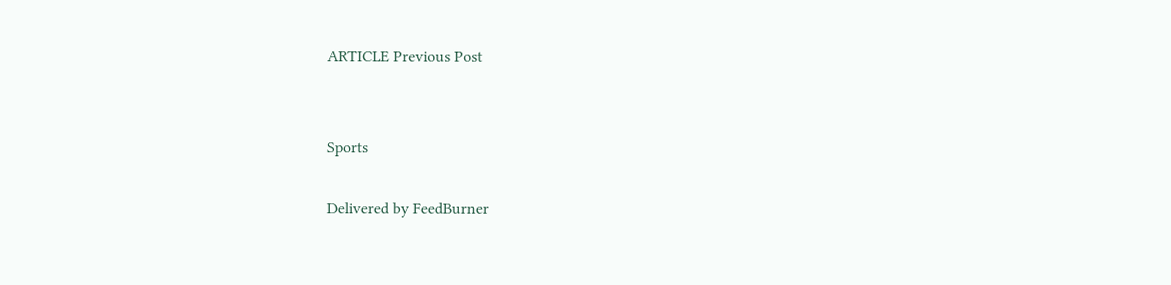ARTICLE Previous Post


Sports

Delivered by FeedBurner